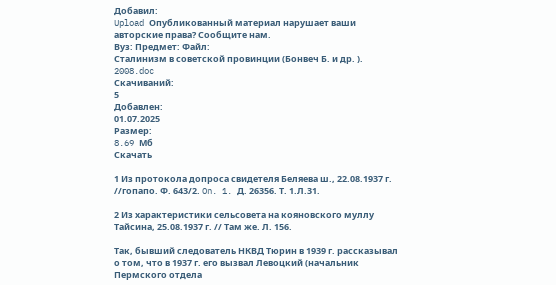Добавил:
Upload Опубликованный материал нарушает ваши авторские права? Сообщите нам.
Вуз: Предмет: Файл:
Сталинизм в советской провинции (Бонвеч Б. и др. ). 2008.doc
Скачиваний:
5
Добавлен:
01.07.2025
Размер:
8.69 Mб
Скачать

1 Из протокола допроса свидетеля Беляева ш., 22.08.1937 г. //гопапо. Ф. 643/2. On. 1. Д. 26356. Т. 1.Л.31.

2 Из характеристики сельсовета на кояновского муллу Тайсина, 25.08.1937 г. // Там же. Л. 156.

Так, бывший следователь НКВД Тюрин в 1939 г. рассказывал о том, что в 1937 г. его вызвал Левоцкий (начальник Пермского отдела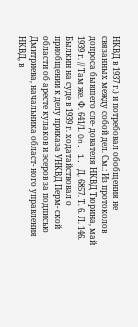НКВД в 1937 г.) и потребовал обобщения не связанных между собой дел. См.: Из протоколов допроса бывшего сле- дователя НКВД Тюрина, май 1939 г. // Там же. Ф. 641/1. On. 1. Д. 6857. Т. 6. Л. 146. Былкин на суде в 1939 г. ходатайствовал о приобщении к делу приказа УНКВД Перм- ской области об аресте кулаков и эсеров за подписью Дмитриева, начальника област- ного управления НКВД, в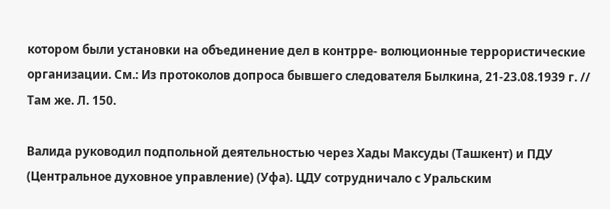котором были установки на объединение дел в контрре- волюционные террористические организации. См.: Из протоколов допроса бывшего следователя Былкина, 21-23.08.1939 г. // Там же. Л. 150.

Валида руководил подпольной деятельностью через Хады Максуды (Ташкент) и ПДУ (Центральное духовное управление) (Уфа). ЦДУ сотрудничало с Уральским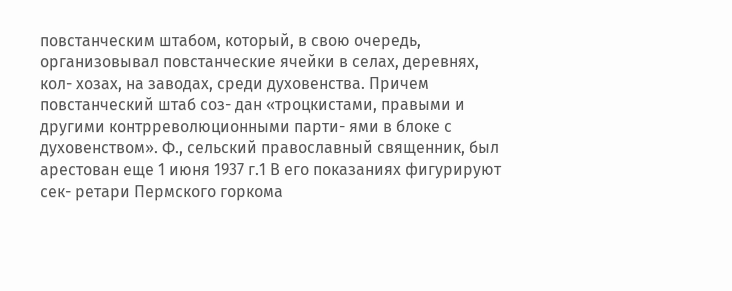повстанческим штабом, который, в свою очередь, организовывал повстанческие ячейки в селах, деревнях, кол- хозах, на заводах, среди духовенства. Причем повстанческий штаб соз- дан «троцкистами, правыми и другими контрреволюционными парти- ями в блоке с духовенством». Ф., сельский православный священник, был арестован еще 1 июня 1937 г.1 В его показаниях фигурируют сек- ретари Пермского горкома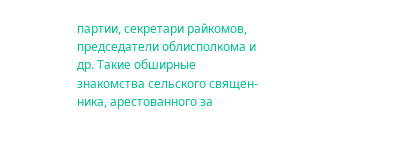партии, секретари райкомов, председатели облисполкома и др. Такие обширные знакомства сельского священ- ника, арестованного за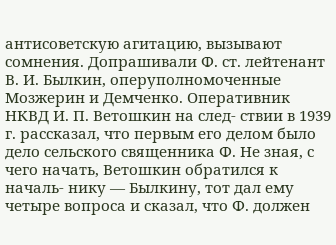антисоветскую агитацию, вызывают сомнения. Допрашивали Ф. ст. лейтенант В. И. Былкин, оперуполномоченные Мозжерин и Демченко. Оперативник НКВД И. П. Ветошкин на след- ствии в 1939 г. рассказал, что первым его делом было дело сельского священника Ф. Не зная, с чего начать, Ветошкин обратился к началь- нику — Былкину, тот дал ему четыре вопроса и сказал, что Ф. должен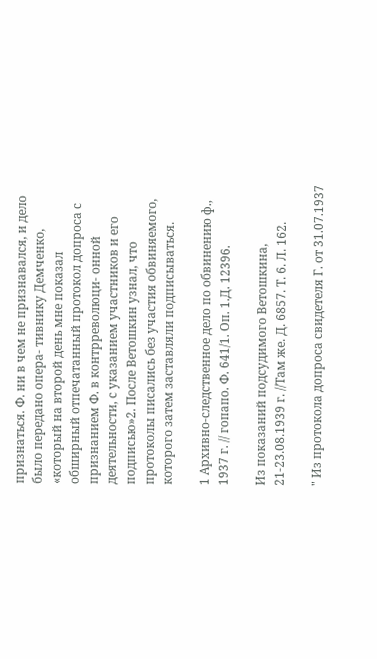признаться. Ф. ни в чем не признавался, и дело было передано опера- тивнику Демченко, «который на второй день мне показал обширный отпечатанный протокол допроса с признанием Ф. в контрреволюци- онной деятельности, с указанием участников и его подписью»2. После Ветошкин узнал, что протоколы писались без участия обвиняемого, которого затем заставляли подписываться.

1 Архивно-следственное дело по обвинению ф., 1937 г. // гопапо. Ф. 641/1. Оп. 1.Д. 12396.

Из показаний подсудимого Ветошкина, 21-23.08.1939 г. //Там же. Д. 6857. Т. 6. Л. 162.

" Из протокола допроса свидетеля Г. от 31.07.1937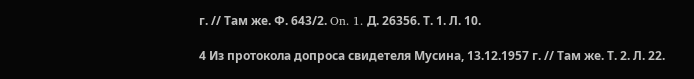г. // Там же. Ф. 643/2. On. 1. Д. 26356. Т. 1. Л. 10.

4 Из протокола допроса свидетеля Мусина, 13.12.1957 г. // Там же. Т. 2. Л. 22.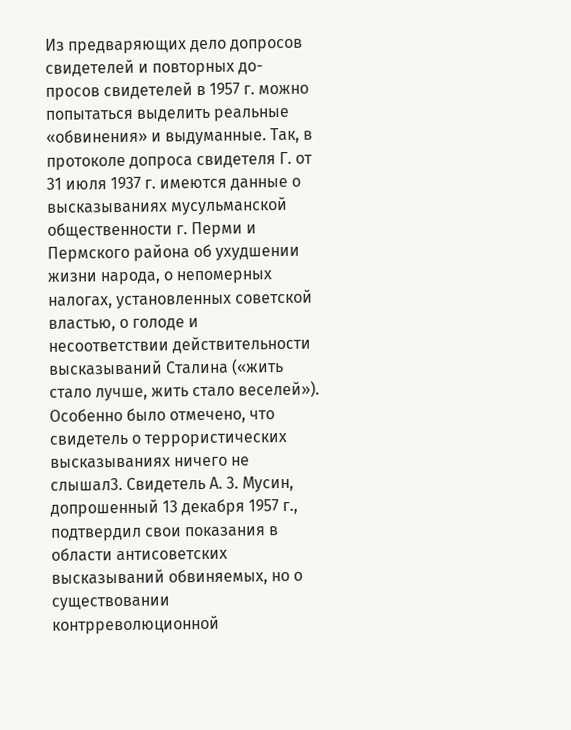Из предваряющих дело допросов свидетелей и повторных до- просов свидетелей в 1957 г. можно попытаться выделить реальные «обвинения» и выдуманные. Так, в протоколе допроса свидетеля Г. от 31 июля 1937 г. имеются данные о высказываниях мусульманской общественности г. Перми и Пермского района об ухудшении жизни народа, о непомерных налогах, установленных советской властью, о голоде и несоответствии действительности высказываний Сталина («жить стало лучше, жить стало веселей»). Особенно было отмечено, что свидетель о террористических высказываниях ничего не слышал3. Свидетель А. 3. Мусин, допрошенный 13 декабря 1957 г., подтвердил свои показания в области антисоветских высказываний обвиняемых, но о существовании контрреволюционной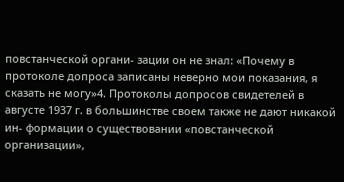повстанческой органи- зации он не знал: «Почему в протоколе допроса записаны неверно мои показания, я сказать не могу»4. Протоколы допросов свидетелей в августе 1937 г. в большинстве своем также не дают никакой ин- формации о существовании «повстанческой организации»,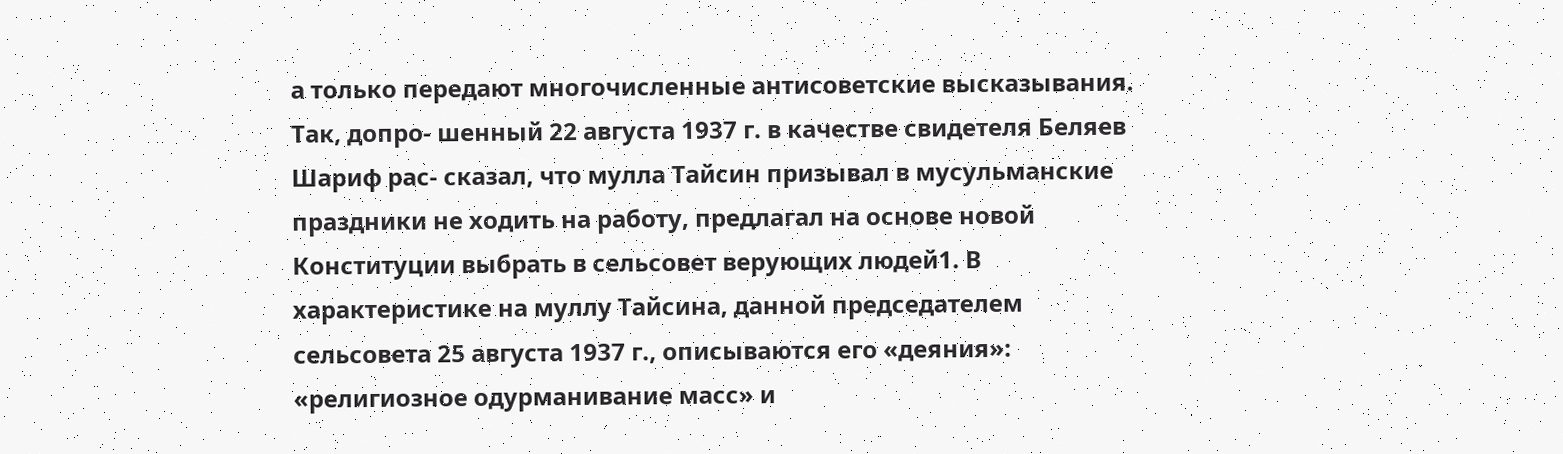а только передают многочисленные антисоветские высказывания. Так, допро- шенный 22 августа 1937 г. в качестве свидетеля Беляев Шариф рас- сказал, что мулла Тайсин призывал в мусульманские праздники не ходить на работу, предлагал на основе новой Конституции выбрать в сельсовет верующих людей1. В характеристике на муллу Тайсина, данной председателем сельсовета 25 августа 1937 г., описываются его «деяния»: «религиозное одурманивание масс» и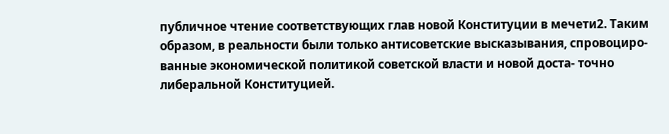публичное чтение соответствующих глав новой Конституции в мечети2. Таким образом, в реальности были только антисоветские высказывания, спровоциро- ванные экономической политикой советской власти и новой доста- точно либеральной Конституцией.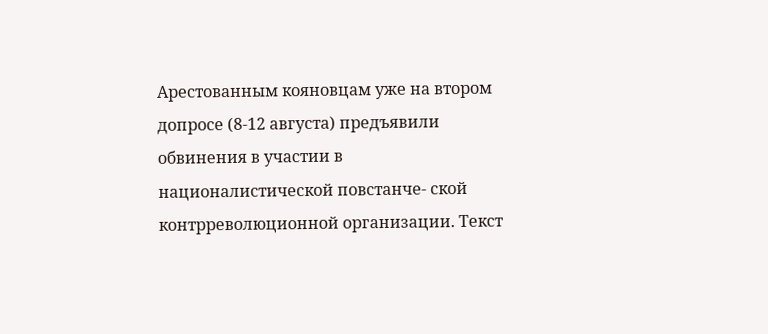Арестованным кояновцам уже на втором допросе (8-12 августа) предъявили обвинения в участии в националистической повстанче- ской контрреволюционной организации. Текст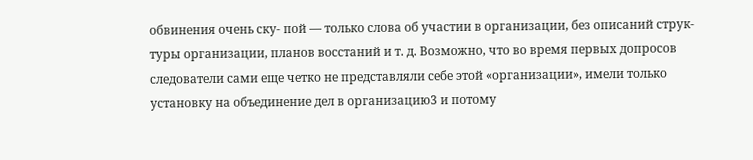обвинения очень ску- пой — только слова об участии в организации, без описаний струк- туры организации, планов восстаний и т. д. Возможно, что во время первых допросов следователи сами еще четко не представляли себе этой «организации», имели только установку на объединение дел в организацию3 и потому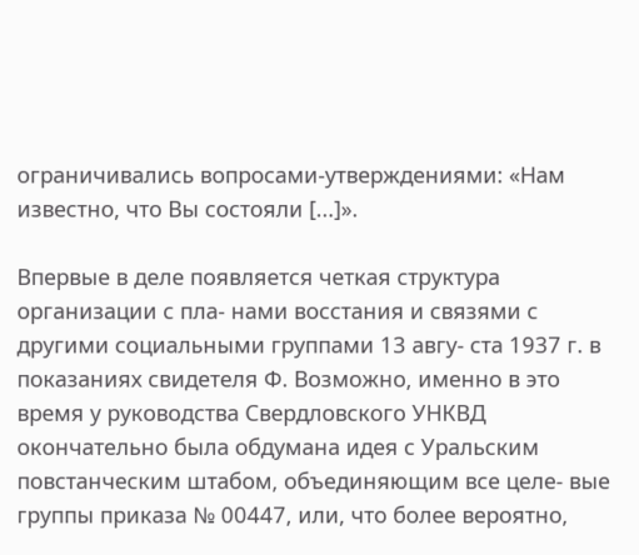ограничивались вопросами-утверждениями: «Нам известно, что Вы состояли [...]».

Впервые в деле появляется четкая структура организации с пла- нами восстания и связями с другими социальными группами 13 авгу- ста 1937 г. в показаниях свидетеля Ф. Возможно, именно в это время у руководства Свердловского УНКВД окончательно была обдумана идея с Уральским повстанческим штабом, объединяющим все целе- вые группы приказа № 00447, или, что более вероятно,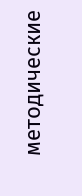методические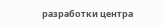разработки центра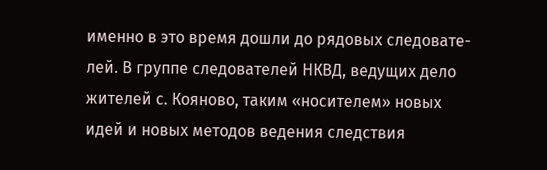именно в это время дошли до рядовых следовате- лей. В группе следователей НКВД, ведущих дело жителей с. Кояново, таким «носителем» новых идей и новых методов ведения следствия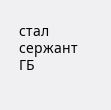стал сержант ГБ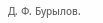Д. Ф. Бурылов.